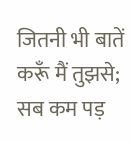जितनी भी बातें
करूँ मैं तुझसे;
सब कम पड़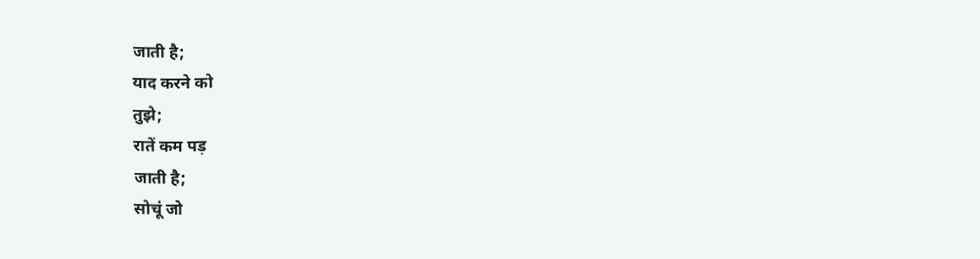जाती है;
याद करने को
तुझे;
रातें कम पड़
जाती है;
सोचूं जो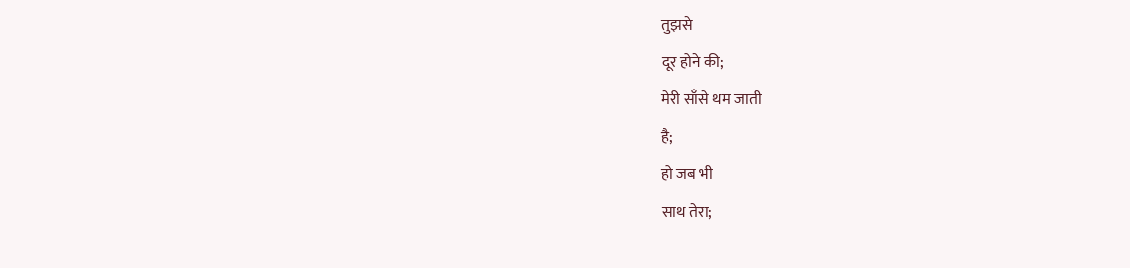तुझसे
दूर होने की;
मेरी साँसे थम जाती
है;
हो जब भी
साथ तेरा;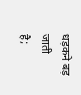धड़कने बड़ जाती
है;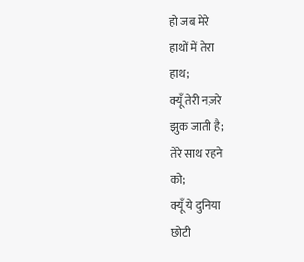हो जब मेरे
हाथों में तेरा
हाथ;
क्यूँ तेरी नज़रे
झुक जाती है;
तेरे साथ रहने
को;
क्यूँ ये दुनिया
छोटी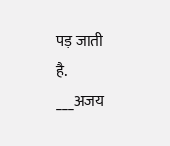पड़ जाती
है.
___अजय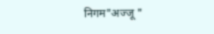निगम"अज्जू "